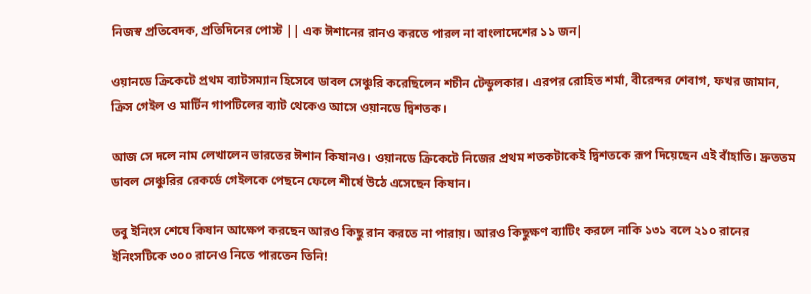নিজস্ব প্রতিবেদক, প্রতিদিনের পোস্ট || এক ঈশানের রানও করতে পারল না বাংলাদেশের ১১ জন|

ওয়ানডে ক্রিকেটে প্রথম ব্যাটসম্যান হিসেবে ডাবল সেঞ্চুরি করেছিলেন শচীন টেন্ডুলকার। এরপর রোহিত শর্মা, বীরেন্দর শেবাগ, ফখর জামান, ক্রিস গেইল ও মার্টিন গাপটিলের ব্যাট থেকেও আসে ওয়ানডে দ্বিশতক।

আজ সে দলে নাম লেখালেন ভারতের ঈশান কিষানও। ওয়ানডে ক্রিকেটে নিজের প্রথম শতকটাকেই দ্বিশতকে রূপ দিয়েছেন এই বাঁহাতি। দ্রুততম ডাবল সেঞ্চুরির রেকর্ডে গেইলকে পেছনে ফেলে শীর্ষে উঠে এসেছেন কিষান।

তবু ইনিংস শেষে কিষান আক্ষেপ করছেন আরও কিছু রান করতে না পারায়। আরও কিছুক্ষণ ব্যাটিং করলে নাকি ১৩১ বলে ২১০ রানের ইনিংসটিকে ৩০০ রানেও নিতে পারতেন তিনি!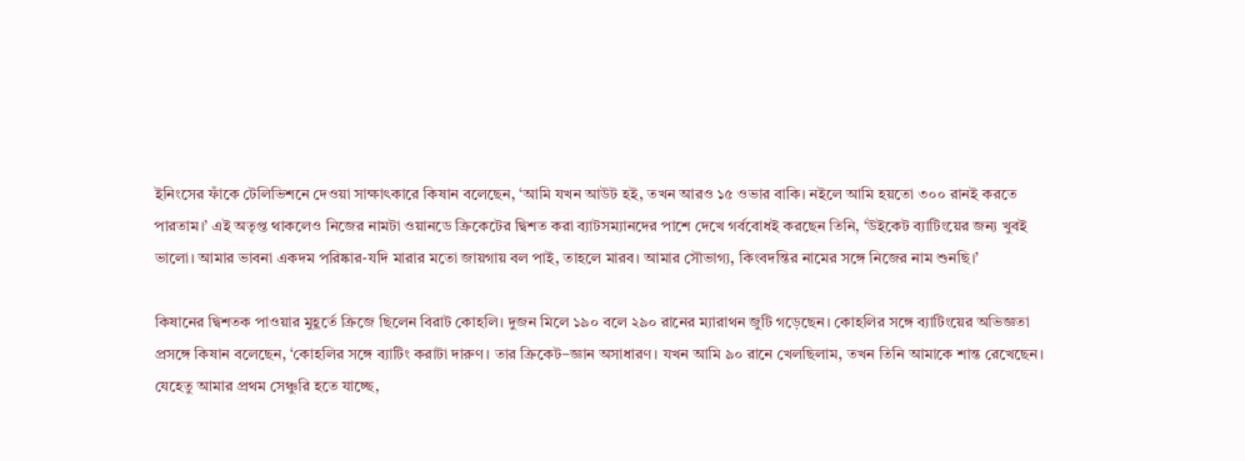ইনিংসের ফাঁকে টেলিভিশনে দেওয়া সাক্ষাৎকারে কিষান বলেছেন, ‘আমি যখন আউট হই, তখন আরও ১৫ ওভার বাকি। নইলে আমি হয়তো ৩০০ রানই করতে পারতাম।’ এই অতৃপ্ত থাকলেও নিজের নামটা ওয়ানডে ক্রিকেটের দ্বিশত করা ব্যাটসম্যানদের পাশে দেখে গর্ববোধই করছেন তিনি, ‘উইকেট ব্যাটিংয়ের জন্য খুবই ভালো। আমার ভাবনা একদম পরিষ্কার-যদি মারার মতো জায়গায় বল পাই, তাহলে মারব। আমার সৌভাগ্য, কিংবদন্তির নামের সঙ্গে নিজের নাম শুনছি।’

কিষানের দ্বিশতক পাওয়ার মুহূর্তে ক্রিজে ছিলেন বিরাট কোহলি। দুজন মিলে ১৯০ বলে ২৯০ রানের ম্যারাথন জুটি গড়েছেন। কোহলির সঙ্গে ব্যাটিংয়ের অভিজ্ঞতা প্রসঙ্গে কিষান বলেছেন, ‘কোহলির সঙ্গে ব্যাটিং করাটা দারুণ। তার ক্রিকেট–জ্ঞান অসাধারণ। যখন আমি ৯০ রানে খেলছিলাম, তখন তিনি আমাকে শান্ত রেখেছেন। যেহেতু আমার প্রথম সেঞ্চুরি হতে যাচ্ছে,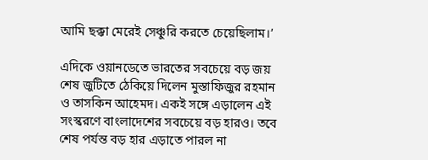আমি ছক্কা মেরেই সেঞ্চুরি করতে চেয়েছিলাম।’

এদিকে ওয়ানডেতে ভারতের সবচেয়ে বড় জয় শেষ জুটিতে ঠেকিয়ে দিলেন মুস্তাফিজুর রহমান ও তাসকিন আহেমদ। একই সঙ্গে এড়ালেন এই সংস্করণে বাংলাদেশের সবচেয়ে বড় হারও। তবে শেষ পর্যন্ত বড় হার এড়াতে পারল না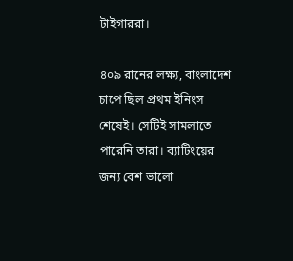টাইগাররা।

৪০৯ রানের লক্ষ্য, বাংলাদেশ চাপে ছিল প্রথম ইনিংস শেষেই। সেটিই সামলাতে পারেনি তারা। ব্যাটিংয়ের জন্য বেশ ভালো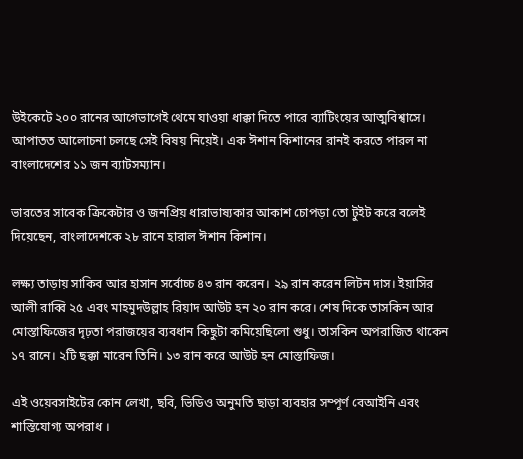উইকেটে ২০০ রানের আগেভাগেই থেমে যাওয়া ধাক্কা দিতে পারে ব্যাটিংয়ের আত্মবিশ্বাসে। আপাতত আলোচনা চলছে সেই বিষয় নিয়েই। এক ঈশান কিশানের রানই করতে পারল না বাংলাদেশের ১১ জন ব্যাটসম্যান।

ভারতের সাবেক ক্রিকেটার ও জনপ্রিয় ধারাভাষ্যকার আকাশ চোপড়া তো টুইট করে বলেই দিয়েছেন, বাংলাদেশকে ২৮ রানে হারাল ঈশান কিশান।

লক্ষ্য তাড়ায় সাকিব আর হাসান সর্বোচ্চ ৪৩ রান করেন। ২৯ রান করেন লিটন দাস। ইয়াসির আলী রাব্বি ২৫ এবং মাহমুদউল্লাহ রিয়াদ আউট হন ২০ রান করে। শেষ দিকে তাসকিন আর মোস্তাফিজের দৃঢ়তা পরাজয়ের ব্যবধান কিছুটা কমিয়েছিলো শুধু। তাসকিন অপরাজিত থাকেন ১৭ রানে। ২টি ছক্কা মারেন তিনি। ১৩ রান করে আউট হন মোস্তাফিজ।

এই ওয়েবসাইটের কোন লেখা, ছবি, ভিডিও অনুমতি ছাড়া ব্যবহার সম্পূর্ণ বেআইনি এবং শাস্তিযোগ্য অপরাধ ।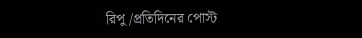রিপু /প্রতিদিনের পোস্ট